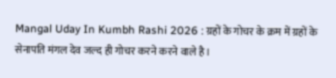Mangal Uday In Kumbh Rashi 2026 : ग्रहों के गोचर के क्रम में ग्रहों के सेनापति मंगल देव जल्द ही गोचर करने करने वाले है।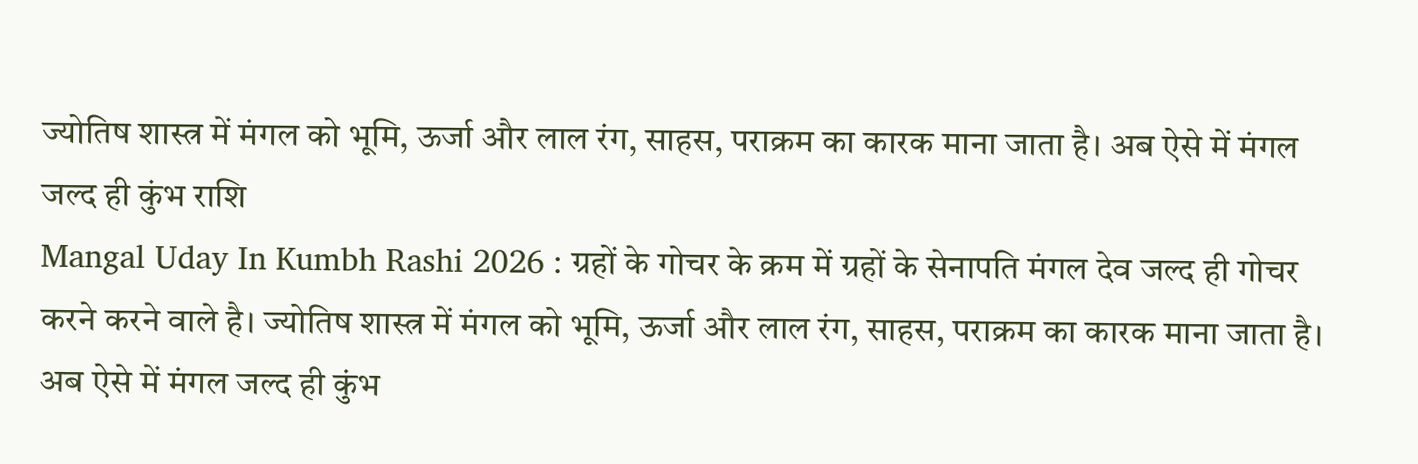ज्योतिष शास्त्र में मंगल को भूमि, ऊर्जा और लाल रंग, साहस, पराक्रम का कारक माना जाता है। अब ऐसे में मंगल जल्द ही कुंभ राशि
Mangal Uday In Kumbh Rashi 2026 : ग्रहों के गोचर के क्रम में ग्रहों के सेनापति मंगल देव जल्द ही गोचर करने करने वाले है। ज्योतिष शास्त्र में मंगल को भूमि, ऊर्जा और लाल रंग, साहस, पराक्रम का कारक माना जाता है। अब ऐसे में मंगल जल्द ही कुंभ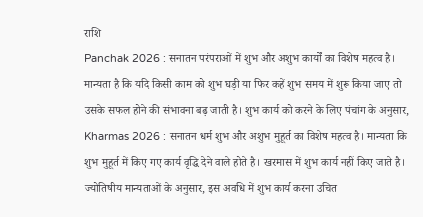राशि
Panchak 2026 : सनातन परंपराओं में शुभ और अशुभ कार्यों का विशेष महत्व है। मान्यता है कि यदि किसी काम को शुभ घड़ी या फिर कहें शुभ समय में शुरू किया जाए तो उसके सफल होने की संभावना बढ़ जाती है। शुभ कार्य को करने के लिए पंचांग के अनुसार,
Kharmas 2026 : सनातन धर्म शुभ और अशुभ मुहूर्त का विशेष महत्व है। मान्यता कि शुभ मुहूर्त में किए गए कार्य वृद्धि देने वाले होते है। खरमास में शुभ कार्य नहीं किए जाते है। ज्योतिषीय मान्यताओं के अनुसार, इस अवधि में शुभ कार्य करना उचित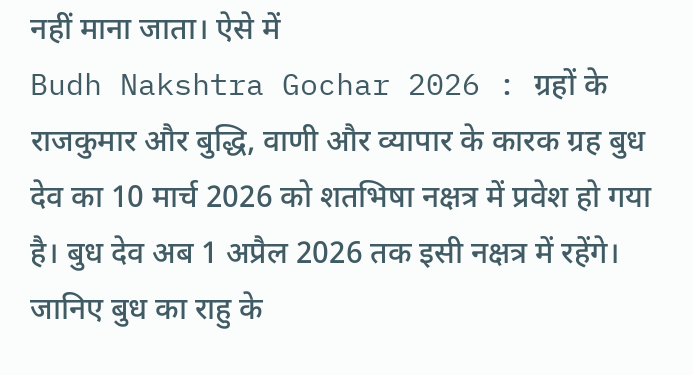नहीं माना जाता। ऐसे में
Budh Nakshtra Gochar 2026 : ग्रहों के राजकुमार और बुद्धि, वाणी और व्यापार के कारक ग्रह बुध देव का 10 मार्च 2026 को शतभिषा नक्षत्र में प्रवेश हो गया है। बुध देव अब 1 अप्रैल 2026 तक इसी नक्षत्र में रहेंगे। जानिए बुध का राहु के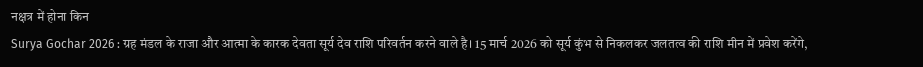नक्षत्र में होना किन
Surya Gochar 2026 : ग्रह मंडल के राजा और आत्मा के कारक देवता सूर्य देव राशि परिवर्तन करने वाले है। 15 मार्च 2026 को सूर्य कुंभ से निकलकर जलतत्व की राशि मीन में प्रवेश करेंगे,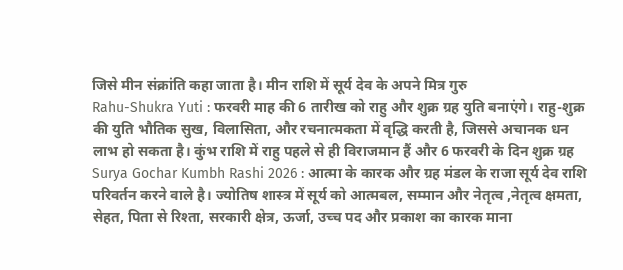जिसे मीन संक्रांति कहा जाता है। मीन राशि में सूर्य देव के अपने मित्र गुरु
Rahu-Shukra Yuti : फरवरी माह की 6 तारीख को राहु और शुक्र ग्रह युति बनाएंगे। राहु-शुक्र की युति भौतिक सुख, विलासिता, और रचनात्मकता में वृद्धि करती है, जिससे अचानक धन लाभ हो सकता है। कुंभ राशि में राहु पहले से ही विराजमान हैं और 6 फरवरी के दिन शुक्र ग्रह
Surya Gochar Kumbh Rashi 2026 : आत्मा के कारक और ग्रह मंडल के राजा सूर्य देव राशि परिवर्तन करने वाले है। ज्योतिष शास्त्र में सूर्य को आत्मबल, सम्मान और नेतृत्व ,नेतृत्व क्षमता, सेहत, पिता से रिश्ता, सरकारी क्षेत्र, ऊर्जा, उच्च पद और प्रकाश का कारक माना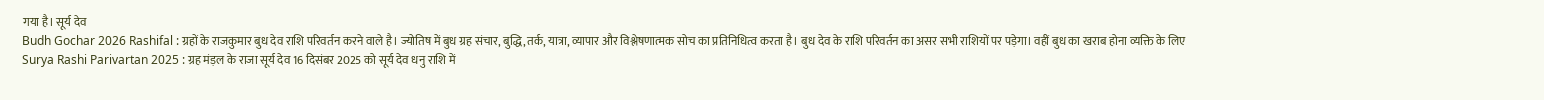गया है। सूर्य देव
Budh Gochar 2026 Rashifal : ग्रहों के राजकुमार बुध देव राशि परिवर्तन करने वाले है। ज्योतिष में बुध ग्रह संचार, बुद्धि, तर्क, यात्रा, व्यापार और विश्लेषणात्मक सोच का प्रतिनिधित्व करता है। बुध देव के राशि परिवर्तन का असर सभी राशियों पर पड़ेगा। वहीं बुध का खराब होना व्यक्ति के लिए
Surya Rashi Parivartan 2025 : ग्रह मंड़ल के राजा सूर्य देव 16 दिसंबर 2025 को सूर्य देव धनु राशि में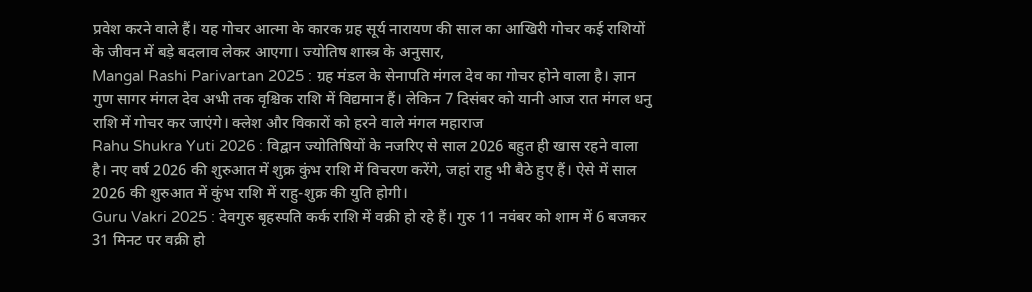प्रवेश करने वाले हैं। यह गोचर आत्मा के कारक ग्रह सूर्य नारायण की साल का आखिरी गोचर कई राशियों के जीवन में बड़े बदलाव लेकर आएगा। ज्योतिष शास्त्र के अनुसार,
Mangal Rashi Parivartan 2025 : ग्रह मंडल के सेनापति मंगल देव का गोचर होने वाला है। ज्ञान गुण सागर मंगल देव अभी तक वृश्चिक राशि में विद्यमान हैं। लेकिन 7 दिसंबर को यानी आज रात मंगल धनु राशि में गोचर कर जाएंगे। क्लेश और विकारों को हरने वाले मंगल महाराज
Rahu Shukra Yuti 2026 : विद्वान ज्योतिषियों के नजरिए से साल 2026 बहुत ही खास रहने वाला है। नए वर्ष 2026 की शुरुआत में शुक्र कुंभ राशि में विचरण करेंगे, जहां राहु भी बैठे हुए हैं। ऐसे में साल 2026 की शुरुआत में कुंभ राशि में राहु-शुक्र की युति होगी।
Guru Vakri 2025 : देवगुरु बृहस्पति कर्क राशि में वक्री हो रहे हैं। गुरु 11 नवंबर को शाम में 6 बजकर 31 मिनट पर वक्री हो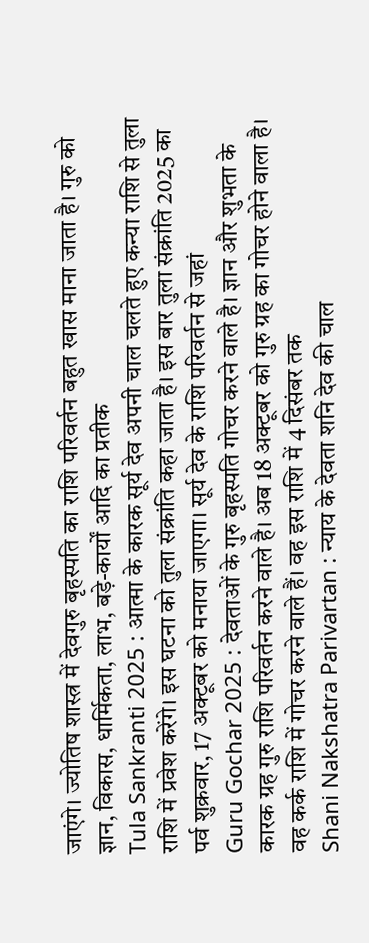जाएंगे। ज्योतिष शास्त्र में देवगुरु बृहस्पति का राशि परिवर्तन बहुत खास माना जाता है। गुरु को ज्ञान, विकास, धार्मिकता, लाभ, बड़े-कार्यों आदि का प्रतीक
Tula Sankranti 2025 : आत्मा के कारक सूर्य देव अपनी चाल चलते हुए कन्या राशि से तुला राशि में प्रवेश करेंगे। इस घटना को तुला संक्रांति कहा जाता है। इस बार तुला संक्रांति 2025 का पर्व शुक्रवार, 17 अक्टूबर को मनाया जाएगा। सूर्य देव के राशि परिवर्तन से जहां
Guru Gochar 2025 : देवताओं के गुरु बृहस्पति गोचर करने वाले है। ज्ञान और शुभता के कारक ग्रह गुरु राशि परिवर्तन करने वाले है। अब 18 अक्टूबर को गुरु ग्रह का गोचर होने वाला है। वह कर्क राशि में गोचर करने वाले हैं। वह इस राशि में 4 दिसंबर तक
Shani Nakshatra Parivartan : न्याय के देवता शनि देव की चाल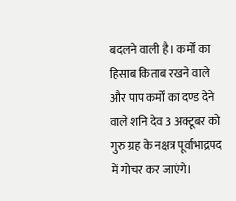बदलने वाली है। कर्मों का हिसाब किताब रखने वाले और पाप कर्मों का दण्ड देने वाले शनि देव 3 अक्टूबर को गुरु ग्रह के नक्षत्र पूर्वाभाद्रपद में गोचर कर जाएंगे।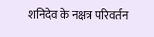शनिदेव के नक्षत्र परिवर्तन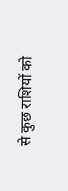से कुछ राशियों को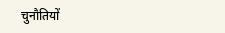चुनौतियों